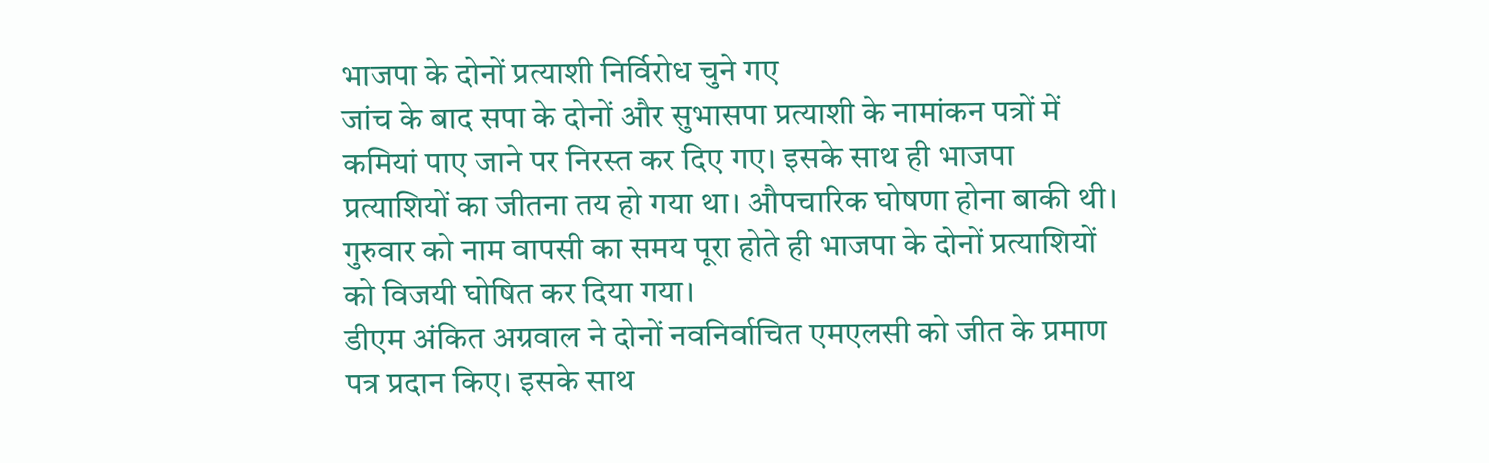भाजपा के दोनों प्रत्याशी निर्विरोध चुने गए
जांच के बाद सपा के दोनों और सुभासपा प्रत्याशी के नामांकन पत्रों में कमियां पाए जाने पर निरस्त कर दिए गए। इसके साथ ही भाजपा प्रत्याशियों का जीतना तय हो गया था। औपचारिक घोषणा होना बाकी थी। गुरुवार को नाम वापसी का समय पूरा होते ही भाजपा के दोनों प्रत्याशियों को विजयी घोषित कर दिया गया।
डीएम अंकित अग्रवाल ने दोनों नवनिर्वाचित एमएलसी को जीत के प्रमाण पत्र प्रदान किए। इसके साथ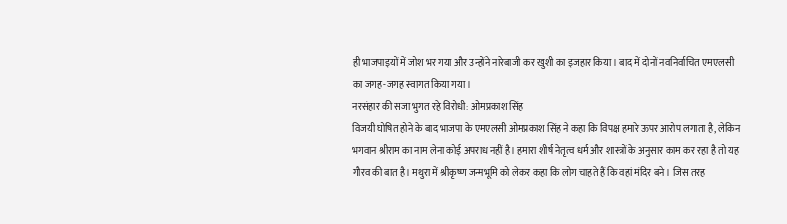ही भाजपाइयों में जोश भर गया और उन्होंने नारेबाजी कर खुशी का इजहार किया। बाद में दोनों नवनिर्वाचित एमएलसी का जगह-जगह स्वागत किया गया।
नरसंहार की सजा भुगत रहे विरोधी: ओमप्रकाश सिंह
विजयी घोषित होने के बाद भाजपा के एमएलसी ओमप्रकाश सिंह ने कहा कि विपक्ष हमारे ऊपर आरोप लगाता है, लेकिन भगवान श्रीराम का नाम लेना कोई अपराध नहीं है। हमारा शीर्ष नेतृत्व धर्म और शास्त्रों के अनुसार काम कर रहा है तो यह गौरव की बात है। मथुरा में श्रीकृष्ण जन्मभूमि को लेकर कहा कि लोग चाहते हैं कि वहां मंदिर बने। जिस तरह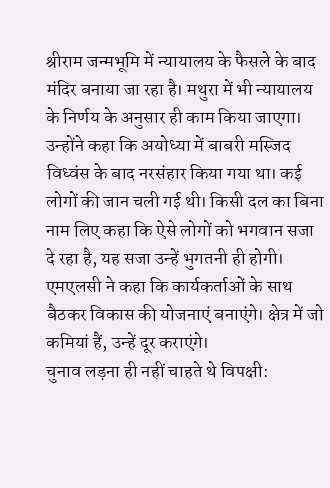श्रीराम जन्मभूमि में न्यायालय के फैसले के बाद मंदिर बनाया जा रहा है। मथुरा में भी न्यायालय के निर्णय के अनुसार ही काम किया जाएगा।
उन्होंने कहा कि अयोध्या में बाबरी मस्जिद विध्वंस के बाद नरसंहार किया गया था। कई लोगों की जान चली गई थी। किसी दल का बिना नाम लिए कहा कि ऐसे लोगों को भगवान सजा दे रहा है, यह सजा उन्हें भुगतनी ही होगी। एमएलसी ने कहा कि कार्यकर्ताओं के साथ बैठकर विकास की योजनाएं बनाएंगे। क्षेत्र में जो कमियां हैं, उन्हें दूर कराएंगे।
चुनाव लड़ना ही नहीं चाहते थे विपक्षी: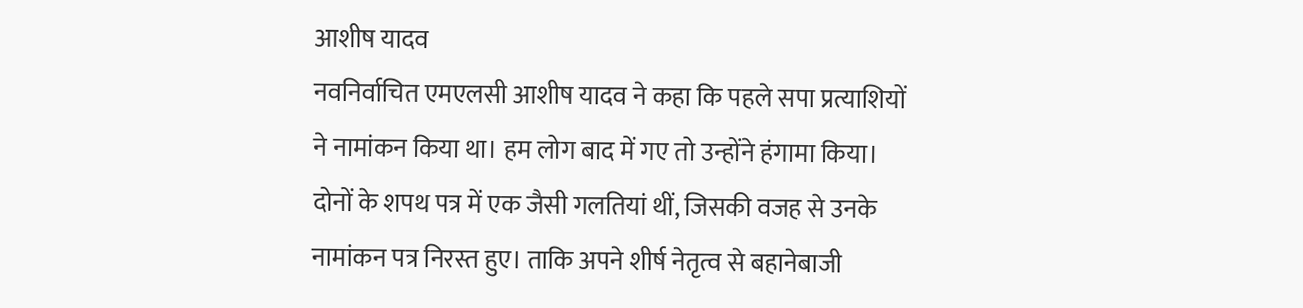आशीष यादव
नवनिर्वाचित एमएलसी आशीष यादव ने कहा कि पहले सपा प्रत्याशियों ने नामांकन किया था। हम लोग बाद में गए तो उन्होंने हंगामा किया। दोनों के शपथ पत्र में एक जैसी गलतियां थीं, जिसकी वजह से उनके नामांकन पत्र निरस्त हुए। ताकि अपने शीर्ष नेतृत्व से बहानेबाजी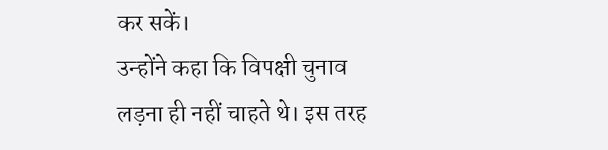कर सकें।
उन्होंने कहा कि विपक्षी चुनाव लड़ना ही नहीं चाहते थे। इस तरह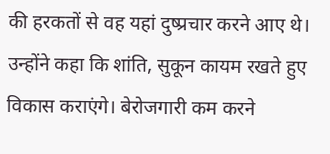की हरकतों से वह यहां दुष्प्रचार करने आए थे। उन्होंने कहा कि शांति, सुकून कायम रखते हुए विकास कराएंगे। बेरोजगारी कम करने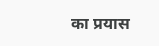का प्रयास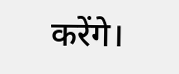करेंगे।